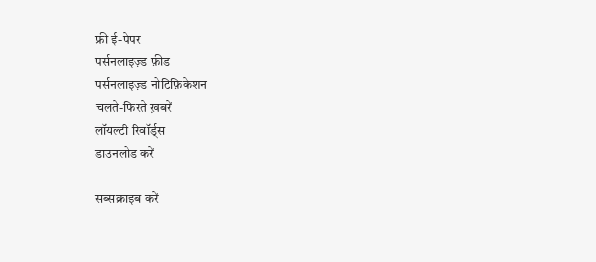फ्री ई-पेपर
पर्सनलाइज़्ड फ़ीड
पर्सनलाइज़्ड नोटिफ़िकेशन
चलते-फिरते ख़बरें
लॉयल्टी रिवॉर्ड्स
डाउनलोड करें

सब्सक्राइब करें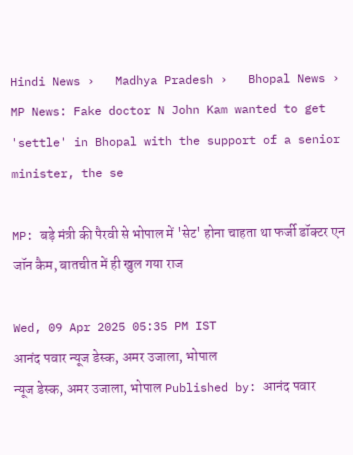Hindi News ›   Madhya Pradesh ›   Bhopal News ›   MP News: Fake doctor N John Kam wanted to get 'settle' in Bhopal with the support of a senior minister, the se

MP: बड़े मंत्री की पैरवी से भोपाल में 'सेट' होना चाहता था फर्जी डॉक्टर एन जॉन कैम, बातचीत में ही खुल गया राज

Wed, 09 Apr 2025 05:35 PM IST
आनंद पवार न्यूज डेस्क, अमर उजाला, भोपाल
न्यूज डेस्क, अमर उजाला, भोपाल Published by: आनंद पवार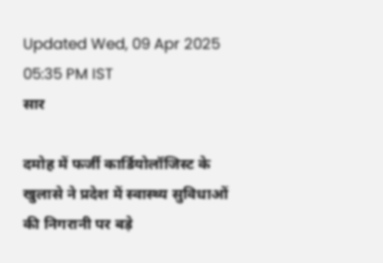Updated Wed, 09 Apr 2025 05:35 PM IST
सार

दमोह में फर्जी कार्डियोलॉजिस्ट के खुलासे ने प्रदेश में स्वास्थ्य सुविधाओं की निगरानी पर बड़े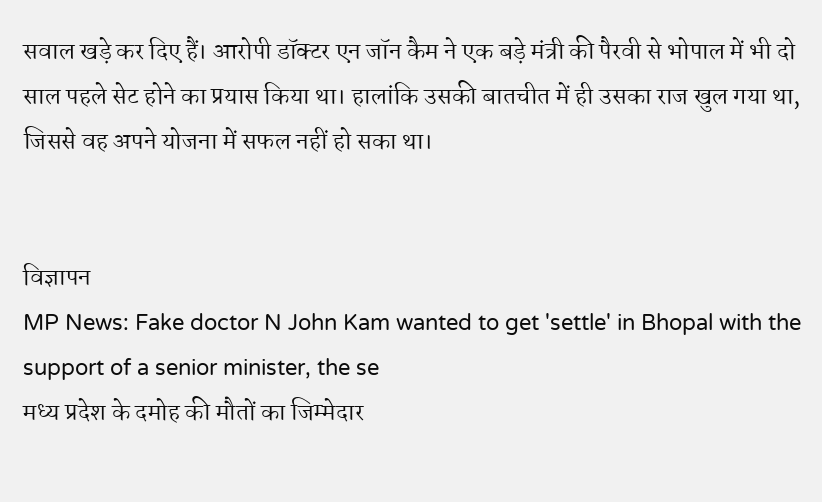सवाल खड़े कर दिए हैं। आरोपी डॉक्टर एन जॉन कैम ने एक बड़े मंत्री की पैरवी से भोपाल में भी दो साल पहले सेट होने का प्रयास किया था। हालांकि उसकी बातचीत में ही उसका राज खुल गया था, जिससे वह अपने योजना में सफल नहीं हो सका था।


विज्ञापन
MP News: Fake doctor N John Kam wanted to get 'settle' in Bhopal with the support of a senior minister, the se
मध्य प्रदेश के दमोह की मौतों का जिम्मेदार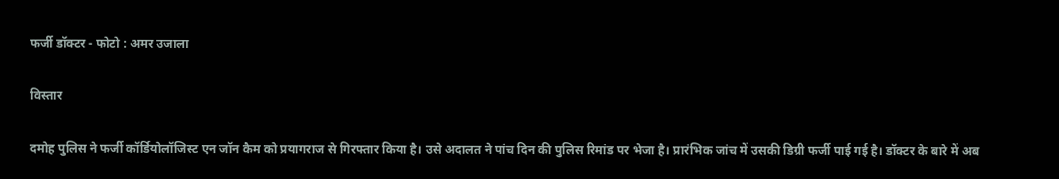फर्जी डॉक्टर - फोटो : अमर उजाला

विस्तार

दमोह पुलिस ने फर्जी कॉर्डियोलॉजिस्ट एन जॉन कैम को प्रयागराज से गिरफ्तार किया है। उसे अदालत ने पांच दिन की पुलिस रिमांड पर भेजा है। प्रारंभिक जांच में उसकी डिग्री फर्जी पाई गई है। डॉक्टर के बारे में अब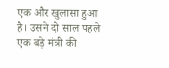एक और खुलासा हुआ है। उसने दो साल पहले एक बड़े मंत्री की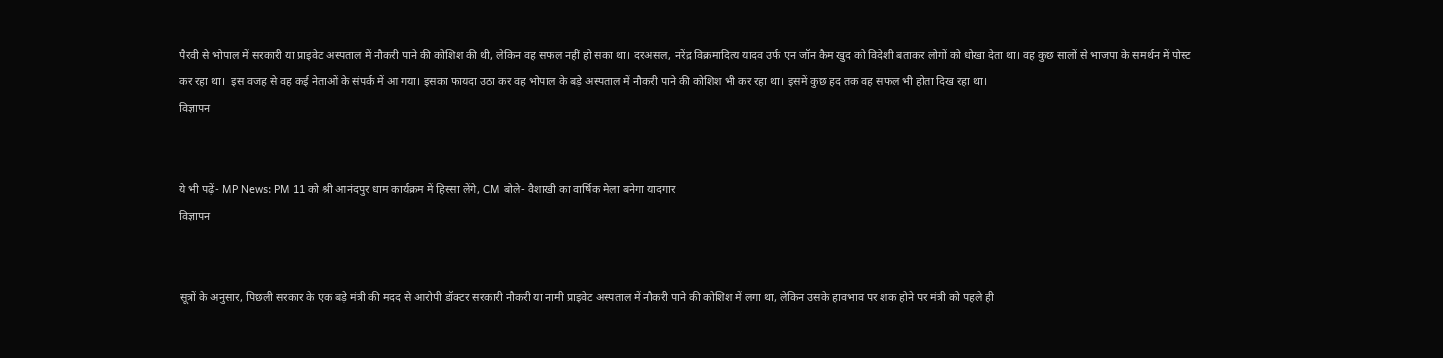पैरवी से भोपाल में सरकारी या प्राइवेट अस्पताल में नौकरी पाने की कोशिश की थी, लेकिन वह सफल नहीं हो सका था। दरअसल, नरेंद्र विक्रमादित्य यादव उर्फ एन जॉन कैम खुद को विदेशी बताकर लोगों को धोखा देता था। वह कुछ सालों से भाजपा के समर्थन में पोस्ट कर रहा था।  इस वजह से वह कई नेताओं के संपर्क में आ गया। इसका फायदा उठा कर वह भोपाल के बड़े अस्पताल में नौकरी पाने की कोशिश भी कर रहा था। इसमें कुछ हद तक वह सफल भी होता दिख रहा था।
विज्ञापन


ये भी पढ़ें- MP News: PM 11 को श्री आनंदपुर धाम कार्यक्रम में हिस्सा लेंगे, CM बोले- वैशाखी का वार्षिक मेला बनेगा यादगार
विज्ञापन


सूत्रों के अनुसार, पिछली सरकार के एक बड़े मंत्री की मदद से आरोपी डॉक्टर सरकारी नौकरी या नामी प्राइवेट अस्पताल में नौकरी पाने की कोशिश में लगा था, लेकिन उसके हावभाव पर शक होने पर मंत्री को पहले ही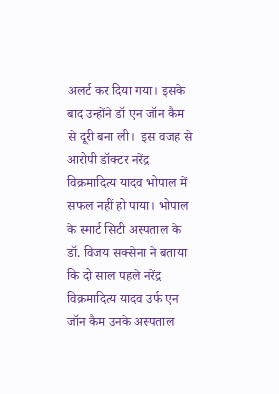अलर्ट कर दिया गया। इसके बाद उन्होंने डॉ एन जॉन कैम से दूरी बना ली।  इस वजह से आरोपी डॉक्टर नरेंद्र विक्रमादित्य यादव भोपाल में सफल नहीं हो पाया। भोपाल के स्मार्ट सिटी अस्पताल के डॉ. विजय सक्सेना ने बताया कि दो साल पहले नरेंद्र विक्रमादित्य यादव उर्फ एन जॉन कैम उनके अस्पताल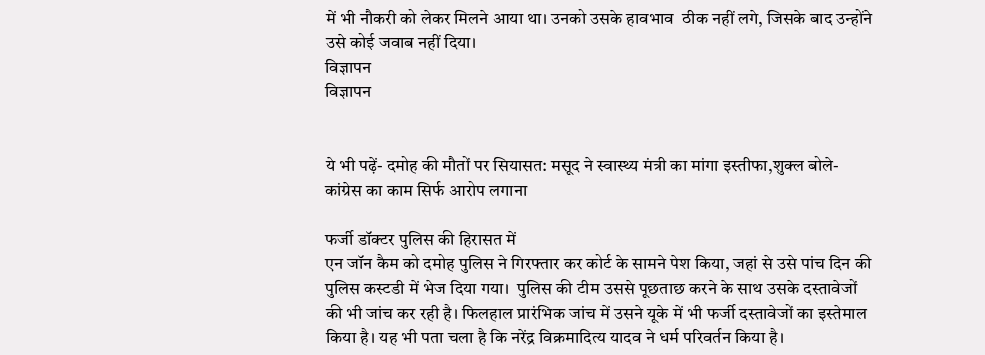में भी नौकरी को लेकर मिलने आया था। उनको उसके हावभाव  ठीक नहीं लगे, जिसके बाद उन्होंने उसे कोई जवाब नहीं दिया।
विज्ञापन
विज्ञापन


ये भी पढ़ें- दमोह की मौतों पर सियासत: मसूद ने स्वास्थ्य मंत्री का मांगा इस्तीफा,शुक्ल बोले-कांग्रेस का काम सिर्फ आरोप लगाना

फर्जी डॉक्टर पुलिस की हिरासत में
एन जॉन कैम को दमोह पुलिस ने गिरफ्तार कर कोर्ट के सामने पेश किया, जहां से उसे पांच दिन की पुलिस कस्टडी में भेज दिया गया।  पुलिस की टीम उससे पूछताछ करने के साथ उसके दस्तावेजों की भी जांच कर रही है। फिलहाल प्रारंभिक जांच में उसने यूके में भी फर्जी दस्तावेजों का इस्तेमाल किया है। यह भी पता चला है कि नरेंद्र विक्रमादित्य यादव ने धर्म परिवर्तन किया है।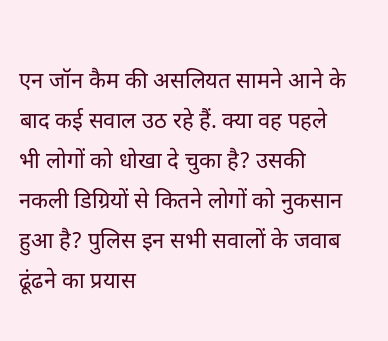एन जॉन कैम की असलियत सामने आने के बाद कई सवाल उठ रहे हैं. क्या वह पहले भी लोगों को धोखा दे चुका है? उसकी नकली डिग्रियों से कितने लोगों को नुकसान हुआ है? पुलिस इन सभी सवालों के जवाब ढूंढने का प्रयास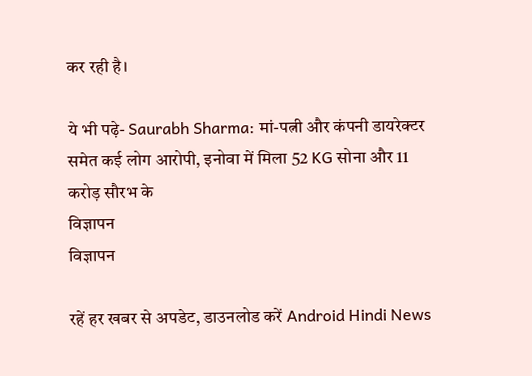कर रही है।

ये भी पढ़े- Saurabh Sharma: मां-पत्नी और कंपनी डायरेक्टर समेत कई लोग आरोपी, इनोवा में मिला 52 KG सोना और 11 करोड़ सौरभ के
विज्ञापन
विज्ञापन

रहें हर खबर से अपडेट, डाउनलोड करें Android Hindi News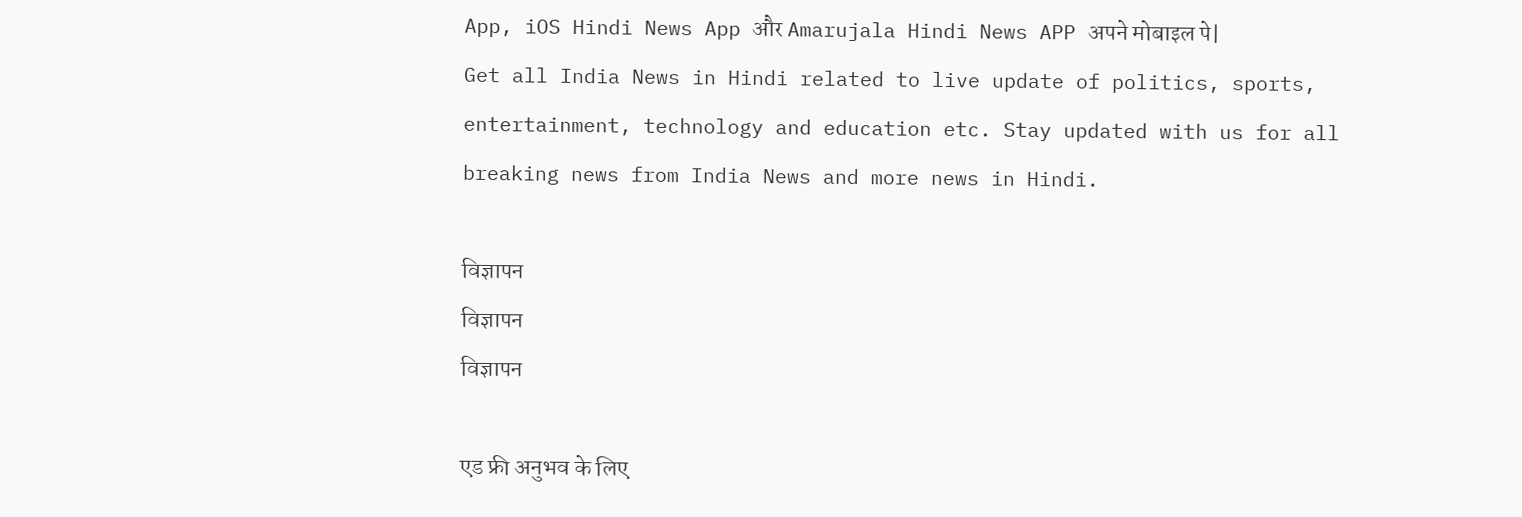App, iOS Hindi News App और Amarujala Hindi News APP अपने मोबाइल पे|
Get all India News in Hindi related to live update of politics, sports, entertainment, technology and education etc. Stay updated with us for all breaking news from India News and more news in Hindi.

विज्ञापन
विज्ञापन
विज्ञापन

एड फ्री अनुभव के लिए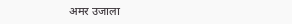अमर उजाला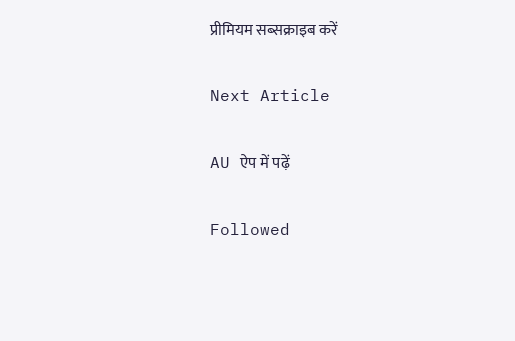प्रीमियम सब्सक्राइब करें

Next Article

AU ऐप में पढ़ें

Followed